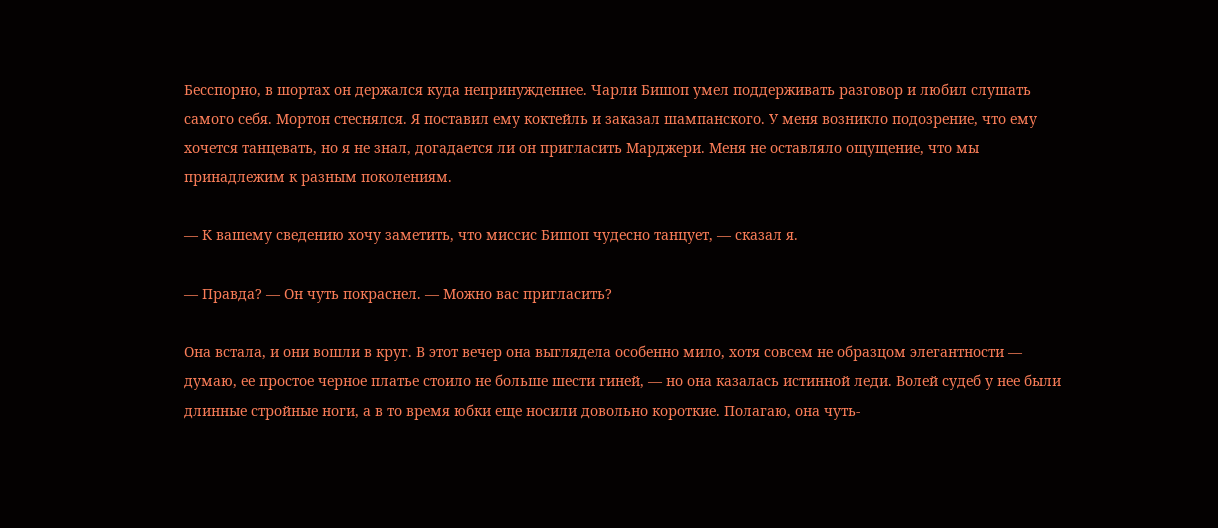Бесспорно, в шортах он держался куда непринужденнее. Чарли Бишоп умел поддерживать разговор и любил слушать самого себя. Мортон стеснялся. Я поставил ему коктейль и заказал шампанского. У меня возникло подозрение, что ему хочется танцевать, но я не знал, догадается ли он пригласить Марджери. Меня не оставляло ощущение, что мы принадлежим к разным поколениям.

— К вашему сведению хочу заметить, что миссис Бишоп чудесно танцует, — сказал я.

— Правда? — Он чуть покраснел. — Можно вас пригласить?

Она встала, и они вошли в круг. В этот вечер она выглядела особенно мило, хотя совсем не образцом элегантности — думаю, ее простое черное платье стоило не больше шести гиней, — но она казалась истинной леди. Волей судеб у нее были длинные стройные ноги, а в то время юбки еще носили довольно короткие. Полагаю, она чуть-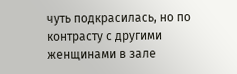чуть подкрасилась, но по контрасту с другими женщинами в зале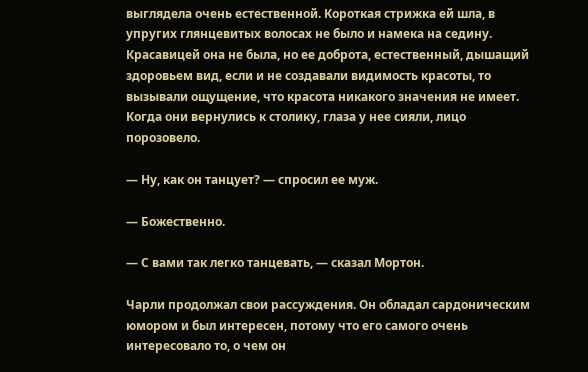выглядела очень естественной. Короткая стрижка ей шла, в упругих глянцевитых волосах не было и намека на седину. Красавицей она не была, но ее доброта, естественный, дышащий здоровьем вид, если и не создавали видимость красоты, то вызывали ощущение, что красота никакого значения не имеет. Когда они вернулись к столику, глаза у нее сияли, лицо порозовело.

— Ну, как он танцует? — спросил ее муж.

— Божественно.

— С вами так легко танцевать, — сказал Мортон.

Чарли продолжал свои рассуждения. Он обладал сардоническим юмором и был интересен, потому что его самого очень интересовало то, о чем он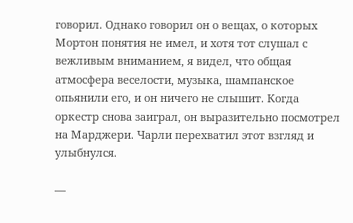говорил. Однако говорил он о вещах, о которых Мортон понятия не имел, и хотя тот слушал с вежливым вниманием, я видел, что общая атмосфера веселости, музыка, шампанское опьянили его, и он ничего не слышит. Когда оркестр снова заиграл, он выразительно посмотрел на Марджери. Чарли перехватил этот взгляд и улыбнулся.

—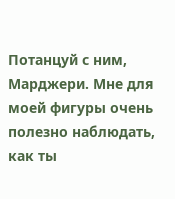Потанцуй с ним, Марджери. Мне для моей фигуры очень полезно наблюдать, как ты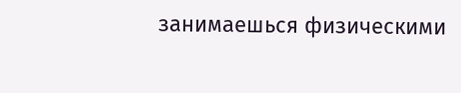занимаешься физическими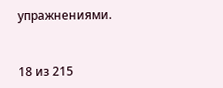упражнениями.



18 из 215